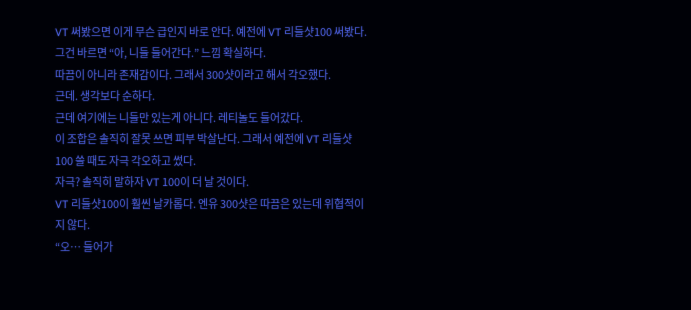VT 써봤으면 이게 무슨 급인지 바로 안다. 예전에 VT 리들샷100 써봤다.
그건 바르면 “아, 니들 들어간다.” 느낌 확실하다.
따끔이 아니라 존재감이다. 그래서 300샷이라고 해서 각오했다.
근데. 생각보다 순하다.
근데 여기에는 니들만 있는게 아니다. 레티놀도 들어갔다.
이 조합은 솔직히 잘못 쓰면 피부 박살난다. 그래서 예전에 VT 리들샷100 쓸 때도 자극 각오하고 썼다.
자극? 솔직히 말하자 VT 100이 더 날 것이다.
VT 리들샷100이 훨씬 날카롭다. 엔유 300샷은 따끔은 있는데 위협적이지 않다.
“오… 들어가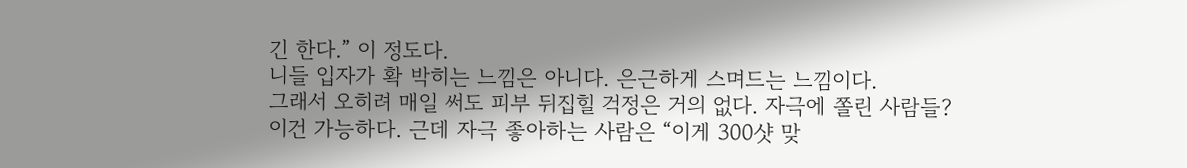긴 한다.” 이 정도다.
니들 입자가 확 박히는 느낌은 아니다. 은근하게 스며드는 느낌이다.
그래서 오히려 매일 써도 피부 뒤집힐 걱정은 거의 없다. 자극에 쫄린 사람들?
이건 가능하다. 근데 자극 좋아하는 사람은 “이게 300샷 맞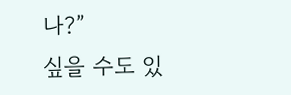나?”
싶을 수도 있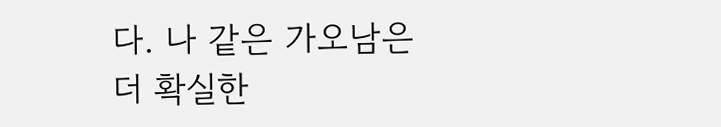다. 나 같은 가오남은 더 확실한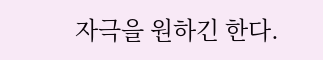자극을 원하긴 한다.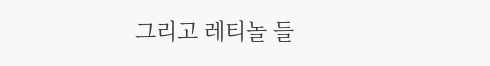그리고 레티놀 들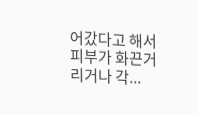어갔다고 해서 피부가 화끈거리거나 각...